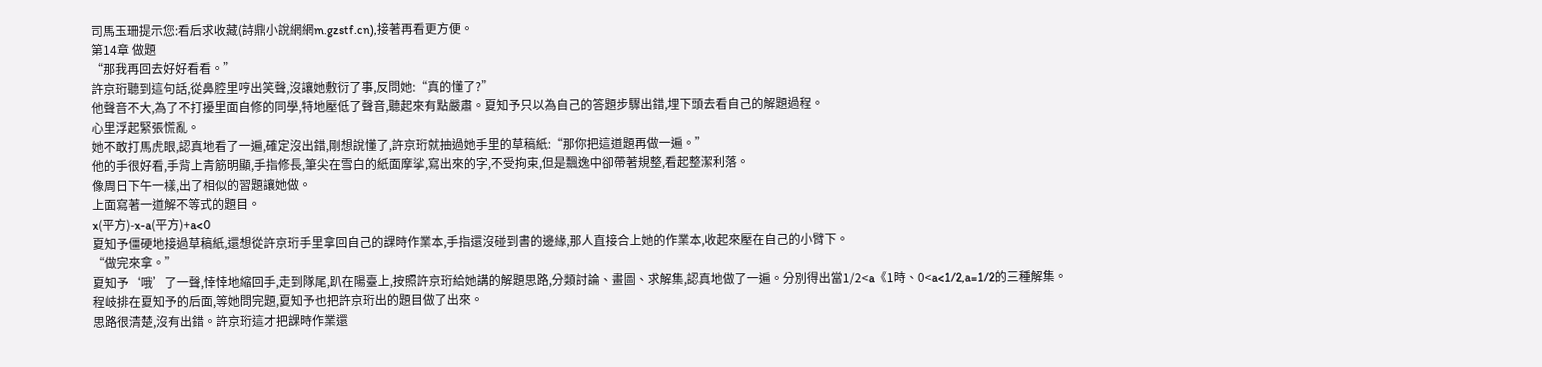司馬玉珊提示您:看后求收藏(詩鼎小說網網m.gzstf.cn),接著再看更方便。
第14章 做題
“那我再回去好好看看。”
許京珩聽到這句話,從鼻腔里哼出笑聲,沒讓她敷衍了事,反問她:“真的懂了?”
他聲音不大,為了不打擾里面自修的同學,特地壓低了聲音,聽起來有點嚴肅。夏知予只以為自己的答題步驟出錯,埋下頭去看自己的解題過程。
心里浮起緊張慌亂。
她不敢打馬虎眼,認真地看了一遍,確定沒出錯,剛想說懂了,許京珩就抽過她手里的草稿紙:“那你把這道題再做一遍。”
他的手很好看,手背上青筋明顯,手指修長,筆尖在雪白的紙面摩挲,寫出來的字,不受拘束,但是飄逸中卻帶著規整,看起整潔利落。
像周日下午一樣,出了相似的習題讓她做。
上面寫著一道解不等式的題目。
x(平方)-x-a(平方)+a<0
夏知予僵硬地接過草稿紙,還想從許京珩手里拿回自己的課時作業本,手指還沒碰到書的邊緣,那人直接合上她的作業本,收起來壓在自己的小臂下。
“做完來拿。”
夏知予‘哦’了一聲,悻悻地縮回手,走到隊尾,趴在陽臺上,按照許京珩給她講的解題思路,分類討論、畫圖、求解集,認真地做了一遍。分別得出當1/2<a《1時、0<a<1/2,a=1/2的三種解集。
程岐排在夏知予的后面,等她問完題,夏知予也把許京珩出的題目做了出來。
思路很清楚,沒有出錯。許京珩這才把課時作業還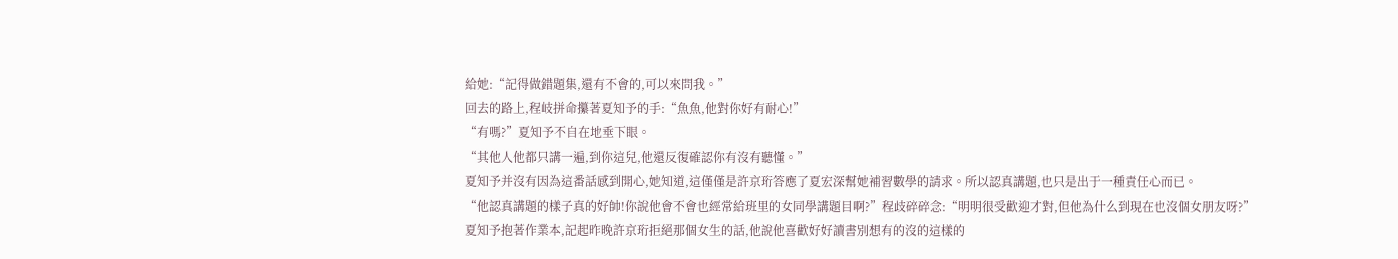給她:“記得做錯題集,還有不會的,可以來問我。”
回去的路上,程岐拼命攥著夏知予的手:“魚魚,他對你好有耐心!”
“有嗎?”夏知予不自在地垂下眼。
“其他人他都只講一遍,到你這兒,他還反復確認你有沒有聽懂。”
夏知予并沒有因為這番話感到開心,她知道,這僅僅是許京珩答應了夏宏深幫她補習數學的請求。所以認真講題,也只是出于一種責任心而已。
“他認真講題的樣子真的好帥!你說他會不會也經常給班里的女同學講題目啊?”程歧碎碎念:“明明很受歡迎才對,但他為什么到現在也沒個女朋友呀?”
夏知予抱著作業本,記起昨晚許京珩拒絕那個女生的話,他說他喜歡好好讀書別想有的沒的這樣的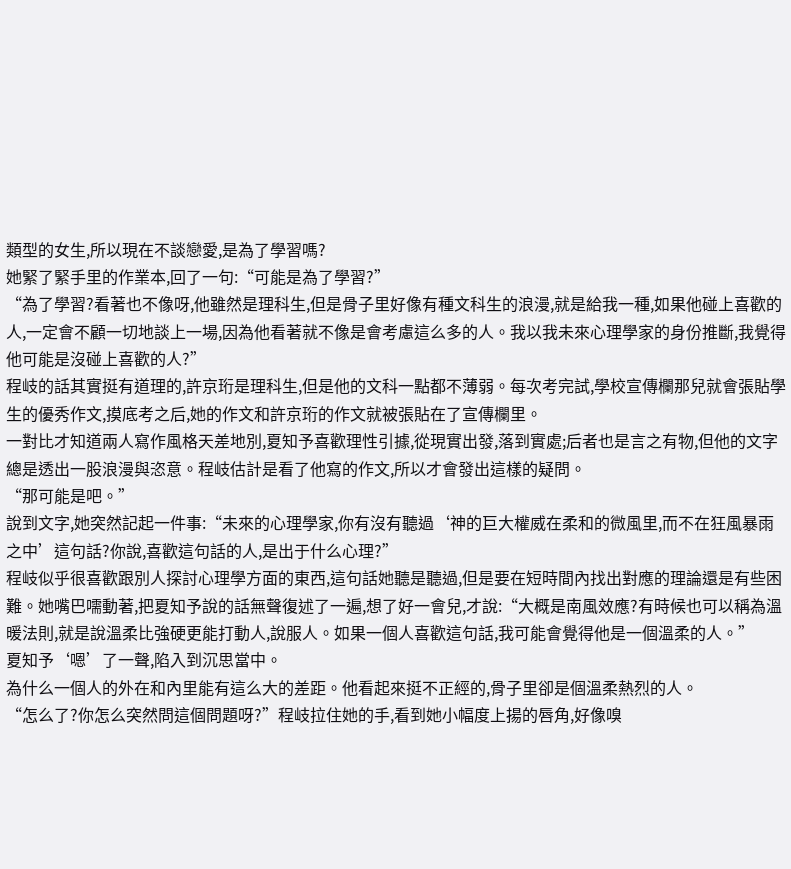類型的女生,所以現在不談戀愛,是為了學習嗎?
她緊了緊手里的作業本,回了一句:“可能是為了學習?”
“為了學習?看著也不像呀,他雖然是理科生,但是骨子里好像有種文科生的浪漫,就是給我一種,如果他碰上喜歡的人,一定會不顧一切地談上一場,因為他看著就不像是會考慮這么多的人。我以我未來心理學家的身份推斷,我覺得他可能是沒碰上喜歡的人?”
程岐的話其實挺有道理的,許京珩是理科生,但是他的文科一點都不薄弱。每次考完試,學校宣傳欄那兒就會張貼學生的優秀作文,摸底考之后,她的作文和許京珩的作文就被張貼在了宣傳欄里。
一對比才知道兩人寫作風格天差地別,夏知予喜歡理性引據,從現實出發,落到實處;后者也是言之有物,但他的文字總是透出一股浪漫與恣意。程岐估計是看了他寫的作文,所以才會發出這樣的疑問。
“那可能是吧。”
說到文字,她突然記起一件事:“未來的心理學家,你有沒有聽過‘神的巨大權威在柔和的微風里,而不在狂風暴雨之中’這句話?你說,喜歡這句話的人,是出于什么心理?”
程岐似乎很喜歡跟別人探討心理學方面的東西,這句話她聽是聽過,但是要在短時間內找出對應的理論還是有些困難。她嘴巴嚅動著,把夏知予說的話無聲復述了一遍,想了好一會兒,才說:“大概是南風效應?有時候也可以稱為溫暖法則,就是說溫柔比強硬更能打動人,說服人。如果一個人喜歡這句話,我可能會覺得他是一個溫柔的人。”
夏知予‘嗯’了一聲,陷入到沉思當中。
為什么一個人的外在和內里能有這么大的差距。他看起來挺不正經的,骨子里卻是個溫柔熱烈的人。
“怎么了?你怎么突然問這個問題呀?”程岐拉住她的手,看到她小幅度上揚的唇角,好像嗅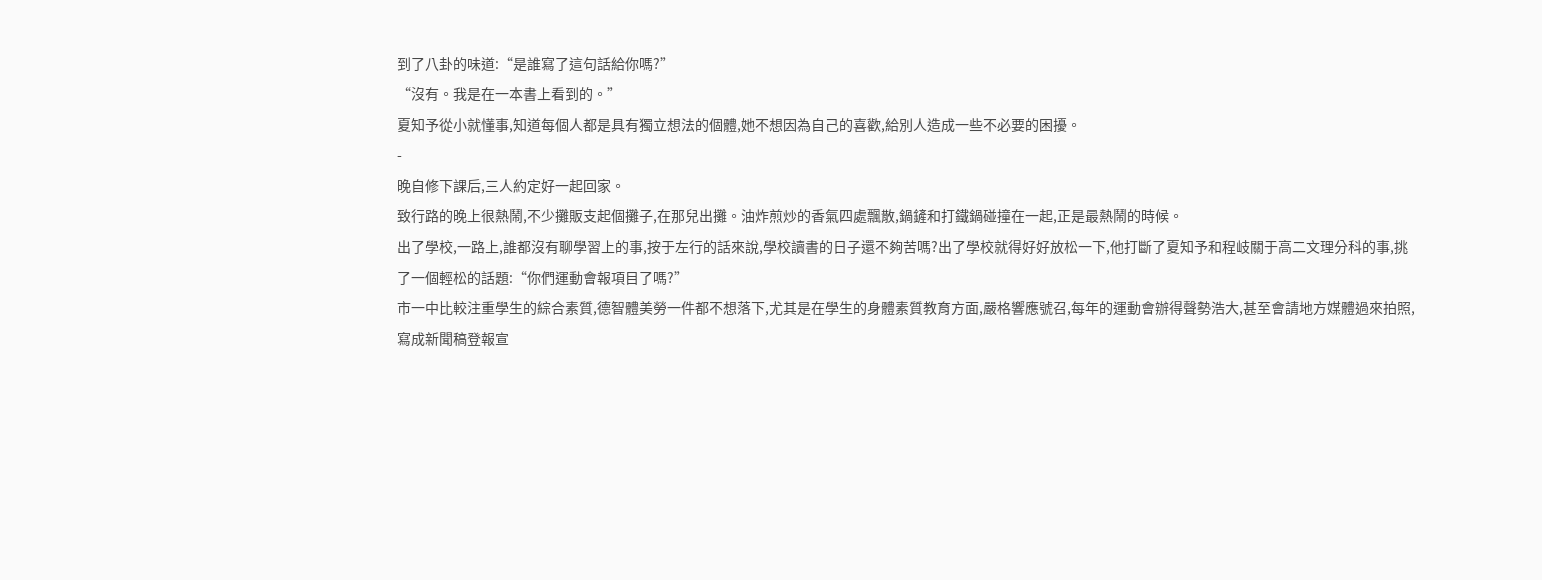到了八卦的味道:“是誰寫了這句話給你嗎?”
“沒有。我是在一本書上看到的。”
夏知予從小就懂事,知道每個人都是具有獨立想法的個體,她不想因為自己的喜歡,給別人造成一些不必要的困擾。
-
晚自修下課后,三人約定好一起回家。
致行路的晚上很熱鬧,不少攤販支起個攤子,在那兒出攤。油炸煎炒的香氣四處飄散,鍋鏟和打鐵鍋碰撞在一起,正是最熱鬧的時候。
出了學校,一路上,誰都沒有聊學習上的事,按于左行的話來說,學校讀書的日子還不夠苦嗎?出了學校就得好好放松一下,他打斷了夏知予和程岐關于高二文理分科的事,挑了一個輕松的話題:“你們運動會報項目了嗎?”
市一中比較注重學生的綜合素質,德智體美勞一件都不想落下,尤其是在學生的身體素質教育方面,嚴格響應號召,每年的運動會辦得聲勢浩大,甚至會請地方媒體過來拍照,寫成新聞稿登報宣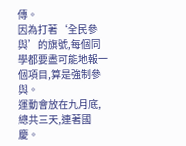傳。
因為打著‘全民參與’的旗號,每個同學都要盡可能地報一個項目,算是強制參與。
運動會放在九月底,總共三天,連著國慶。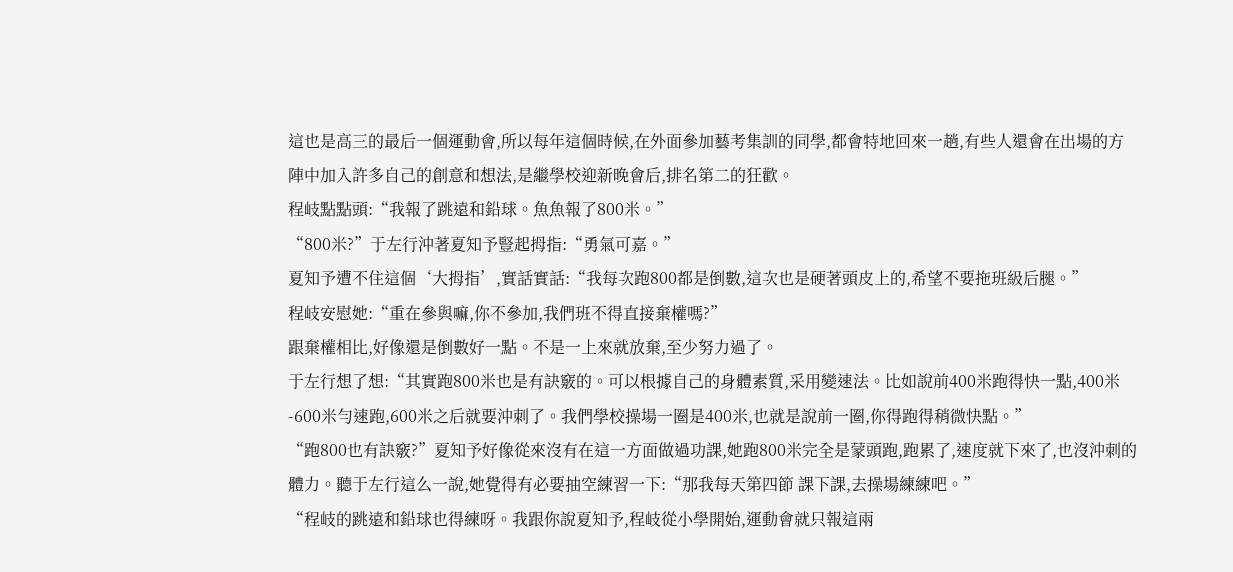這也是高三的最后一個運動會,所以每年這個時候,在外面參加藝考集訓的同學,都會特地回來一趟,有些人還會在出場的方陣中加入許多自己的創意和想法,是繼學校迎新晚會后,排名第二的狂歡。
程岐點點頭:“我報了跳遠和鉛球。魚魚報了800米。”
“800米?”于左行沖著夏知予豎起拇指:“勇氣可嘉。”
夏知予遭不住這個‘大拇指’,實話實話:“我每次跑800都是倒數,這次也是硬著頭皮上的,希望不要拖班級后腿。”
程岐安慰她:“重在參與嘛,你不參加,我們班不得直接棄權嗎?”
跟棄權相比,好像還是倒數好一點。不是一上來就放棄,至少努力過了。
于左行想了想:“其實跑800米也是有訣竅的。可以根據自己的身體素質,采用變速法。比如說前400米跑得快一點,400米-600米勻速跑,600米之后就要沖刺了。我們學校操場一圈是400米,也就是說前一圈,你得跑得稍微快點。”
“跑800也有訣竅?”夏知予好像從來沒有在這一方面做過功課,她跑800米完全是蒙頭跑,跑累了,速度就下來了,也沒沖刺的體力。聽于左行這么一說,她覺得有必要抽空練習一下:“那我每天第四節 課下課,去操場練練吧。”
“程岐的跳遠和鉛球也得練呀。我跟你說夏知予,程岐從小學開始,運動會就只報這兩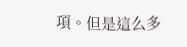項。但是這么多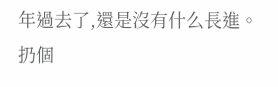年過去了,還是沒有什么長進。扔個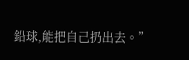鉛球,能把自己扔出去。”